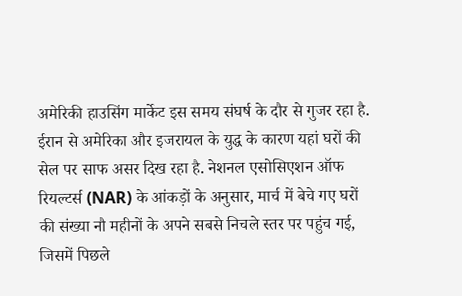अमेरिकी हाउसिंग मार्केट इस समय संघर्ष के दौर से गुजर रहा है. ईरान से अमेरिका और इजरायल के युद्ध के कारण यहां घरों की सेल पर साफ असर दिख रहा है. नेशनल एसोसिएशन ऑफ रियल्टर्स (NAR) के आंकड़ों के अनुसार, मार्च में बेचे गए घरों की संख्या नौ महीनों के अपने सबसे निचले स्तर पर पहुंच गई, जिसमें पिछले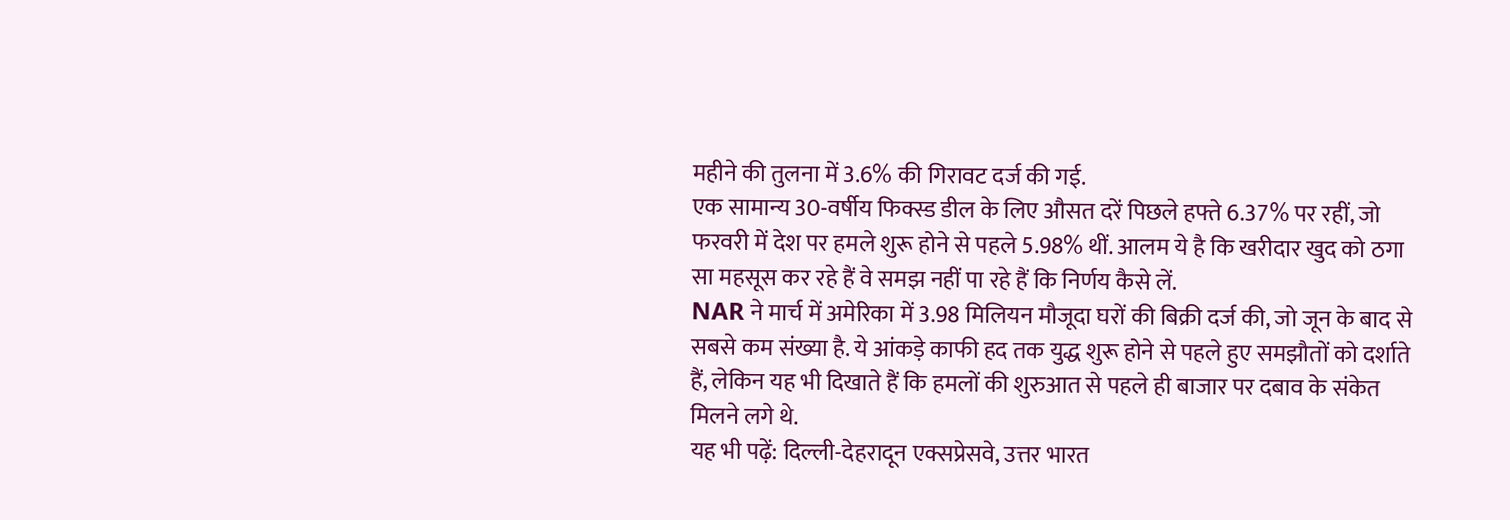महीने की तुलना में 3.6% की गिरावट दर्ज की गई.
एक सामान्य 30-वर्षीय फिक्स्ड डील के लिए औसत दरें पिछले हफ्ते 6.37% पर रहीं, जो फरवरी में देश पर हमले शुरू होने से पहले 5.98% थीं. आलम ये है कि खरीदार खुद को ठगा सा महसूस कर रहे हैं वे समझ नहीं पा रहे हैं कि निर्णय कैसे लें.
NAR ने मार्च में अमेरिका में 3.98 मिलियन मौजूदा घरों की बिक्री दर्ज की, जो जून के बाद से सबसे कम संख्या है. ये आंकड़े काफी हद तक युद्ध शुरू होने से पहले हुए समझौतों को दर्शाते हैं, लेकिन यह भी दिखाते हैं कि हमलों की शुरुआत से पहले ही बाजार पर दबाव के संकेत मिलने लगे थे.
यह भी पढ़ें: दिल्ली-देहरादून एक्सप्रेसवे, उत्तर भारत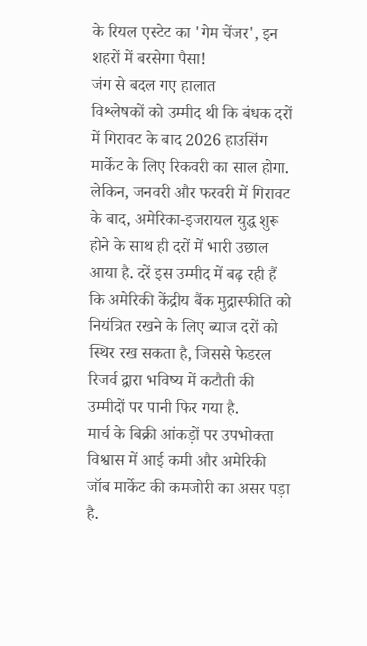के रियल एस्टेट का 'गेम चेंजर', इन शहरों में बरसेगा पैसा!
जंग से बदल गए हालात
विश्लेषकों को उम्मीद थी कि बंधक दरों में गिरावट के बाद 2026 हाउसिंग मार्केट के लिए रिकवरी का साल होगा. लेकिन, जनवरी और फरवरी में गिरावट के बाद, अमेरिका-इजरायल युद्ध शुरू होने के साथ ही दरों में भारी उछाल आया है. दरें इस उम्मीद में बढ़ रही हैं कि अमेरिकी केंद्रीय बैंक मुद्रास्फीति को नियंत्रित रखने के लिए ब्याज दरों को स्थिर रख सकता है, जिससे फेडरल रिजर्व द्वारा भविष्य में कटौती की उम्मीदों पर पानी फिर गया है.
मार्च के बिक्री आंकड़ों पर उपभोक्ता विश्वास में आई कमी और अमेरिकी जॉब मार्केट की कमजोरी का असर पड़ा है.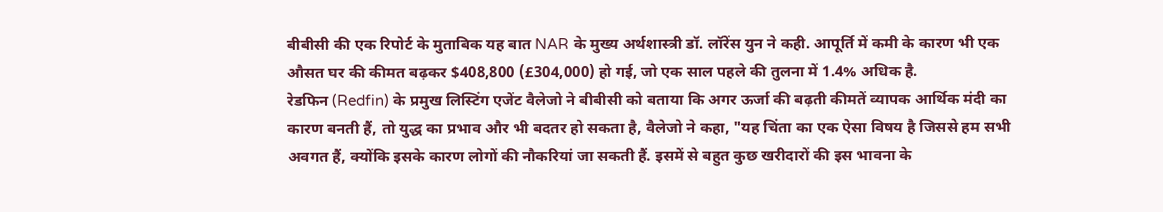बीबीसी की एक रिपोर्ट के मुताबिक यह बात NAR के मुख्य अर्थशास्त्री डॉ. लॉरेंस युन ने कही. आपूर्ति में कमी के कारण भी एक औसत घर की कीमत बढ़कर $408,800 (£304,000) हो गई, जो एक साल पहले की तुलना में 1.4% अधिक है.
रेडफिन (Redfin) के प्रमुख लिस्टिंग एजेंट वैलेजो ने बीबीसी को बताया कि अगर ऊर्जा की बढ़ती कीमतें व्यापक आर्थिक मंदी का कारण बनती हैं, तो युद्ध का प्रभाव और भी बदतर हो सकता है, वैलेजो ने कहा, "यह चिंता का एक ऐसा विषय है जिससे हम सभी अवगत हैं, क्योंकि इसके कारण लोगों की नौकरियां जा सकती हैं. इसमें से बहुत कुछ खरीदारों की इस भावना के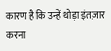कारण है कि उन्हें थोड़ा इंतज़ार करना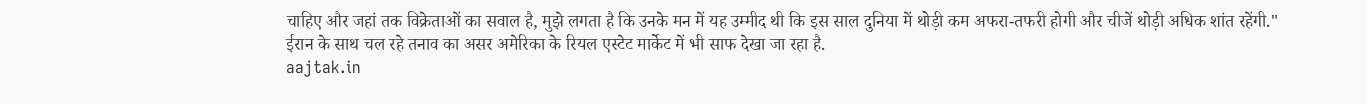चाहिए और जहां तक विक्रेताओं का सवाल है, मुझे लगता है कि उनके मन में यह उम्मीद थी कि इस साल दुनिया में थोड़ी कम अफरा-तफरी होगी और चीजें थोड़ी अधिक शांत रहेंगी."
ईरान के साथ चल रहे तनाव का असर अमेरिका के रियल एस्टेट मार्केट में भी साफ देखा जा रहा है.
aajtak.in